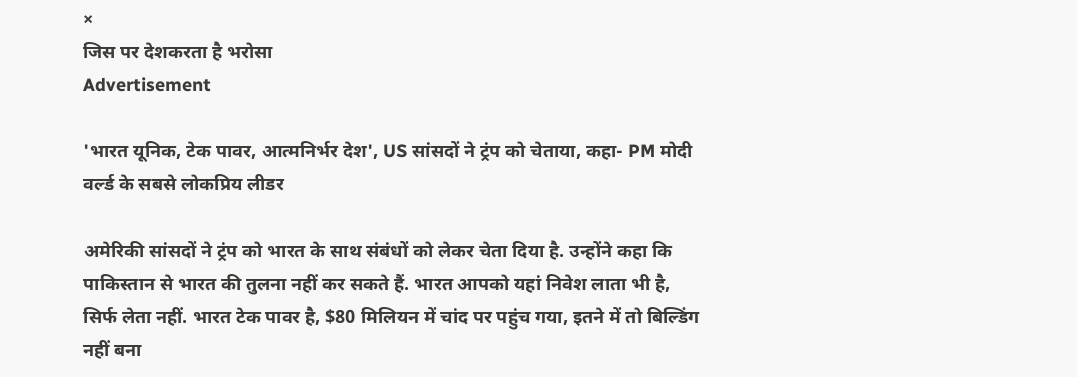×
जिस पर देशकरता है भरोसा
Advertisement

'भारत यूनिक, टेक पावर, आत्मनिर्भर देश', US सांसदों ने ट्रंप को चेताया, कहा- PM मोदी वर्ल्ड के सबसे लोकप्रिय लीडर

अमेरिकी सांसदों ने ट्रंप को भारत के साथ संबंधों को लेकर चेता दिया है. उन्होंने कहा कि पाकिस्तान से भारत की तुलना नहीं कर सकते हैं. भारत आपको यहां निवेश लाता भी है, सिर्फ लेता नहीं. भारत टेक पावर है, $80 मिलियन में चांद पर पहुंच गया, इतने में तो बिल्डिंग नहीं बना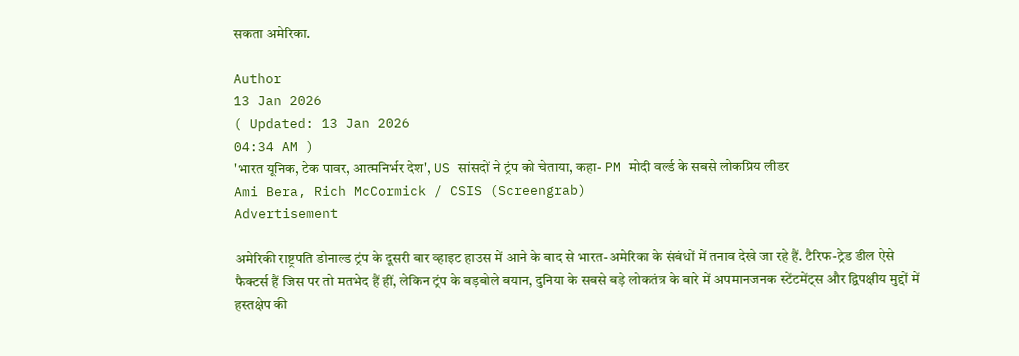सकता अमेरिका.

Author
13 Jan 2026
( Updated: 13 Jan 2026
04:34 AM )
'भारत यूनिक, टेक पावर, आत्मनिर्भर देश', US सांसदों ने ट्रंप को चेताया, कहा- PM मोदी वर्ल्ड के सबसे लोकप्रिय लीडर
Ami Bera, Rich McCormick / CSIS (Screengrab)
Advertisement

अमेरिकी राष्ट्रपति डोनाल्ड ट्रंप के दूसरी बार व्हाइट हाउस में आने के बाद से भारत-अमेरिका के संबंधों में तनाव देखे जा रहे हैं. टैरिफ-ट्रेड डील ऐसे फैक्टर्स हैं जिस पर तो मतभेद हैं हीं, लेकिन ट्रंप के बड़बोले बयान, दुनिया के सबसे बड़े लोकतंत्र के बारे में अपमानजनक स्टेंटमेंट्स और द्विपक्षीय मुद्दों में हस्तक्षेप की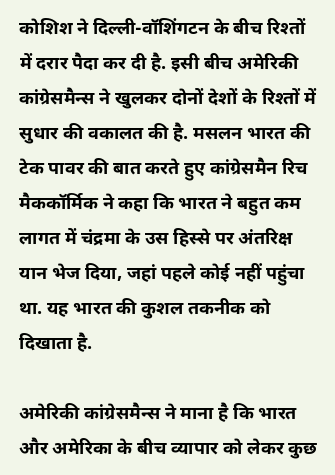कोशिश ने दिल्ली-वॉशिंगटन के बीच रिश्तों में दरार पैदा कर दी है. इसी बीच अमेरिकी कांग्रेसमैन्स ने खुलकर दोनों देशों के रिश्तों में सुधार की वकालत की है. मसलन भारत की टेक पावर की बात करते हुए कांग्रेसमैन रिच मैककॉर्मिक ने कहा कि भारत ने बहुत कम लागत में चंद्रमा के उस हिस्से पर अंतरिक्ष यान भेज दिया, जहां पहले कोई नहीं पहुंचा था. यह भारत की कुशल तकनीक को दिखाता है.

अमेरिकी कांग्रेसमैन्स ने माना है कि भारत और अमेरिका के बीच व्यापार को लेकर कुछ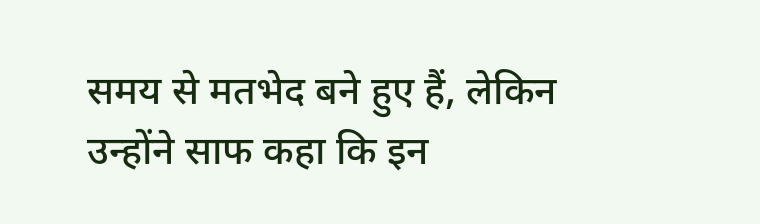समय से मतभेद बने हुए हैं, लेकिन उन्होंने साफ कहा कि इन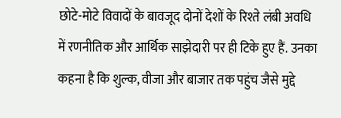छोटे-मोटे विवादों के बावजूद दोनों देशों के रिश्ते लंबी अवधि में रणनीतिक और आर्थिक साझेदारी पर ही टिके हुए हैं. उनका कहना है कि शुल्क, वीजा और बाजार तक पहुंच जैसे मुद्दे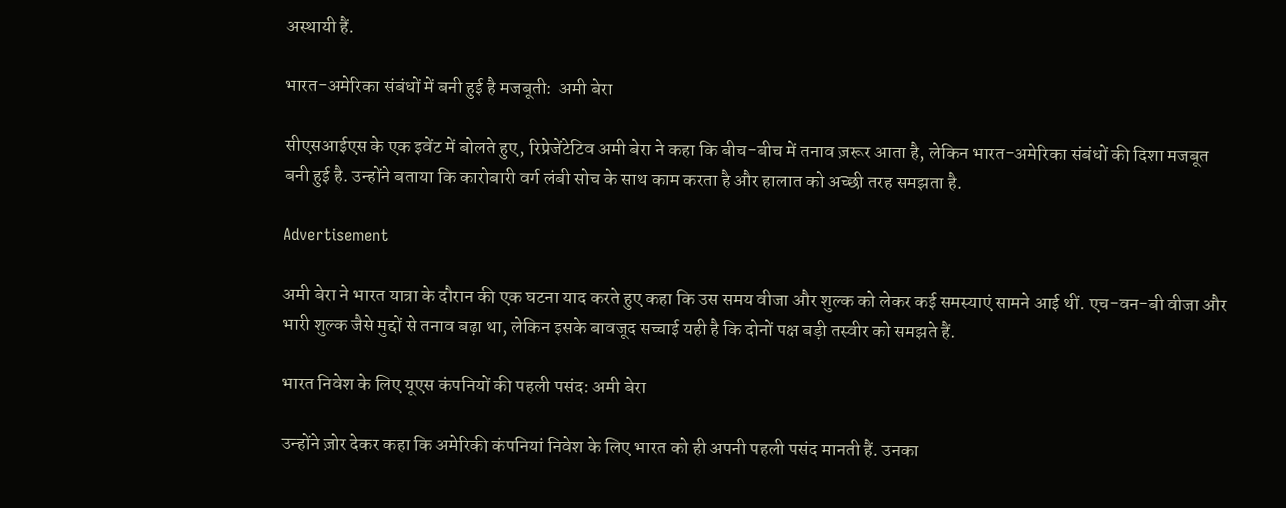अस्थायी हैं.

भारत-अमेरिका संबंधों में बनी हुई है मजबूती:  अमी बेरा

सीएसआईएस के एक इवेंट में बोलते हुए, रिप्रेजेंटेटिव अमी बेरा ने कहा कि बीच-बीच में तनाव ज़रूर आता है, लेकिन भारत-अमेरिका संबंधों की दिशा मजबूत बनी हुई है. उन्होंने बताया कि कारोबारी वर्ग लंबी सोच के साथ काम करता है और हालात को अच्छी तरह समझता है.

Advertisement

अमी बेरा ने भारत यात्रा के दौरान की एक घटना याद करते हुए कहा कि उस समय वीजा और शुल्क को लेकर कई समस्याएं सामने आई थीं. एच-वन-बी वीजा और भारी शुल्क जैसे मुद्दों से तनाव बढ़ा था, लेकिन इसके बावजूद सच्चाई यही है कि दोनों पक्ष बड़ी तस्वीर को समझते हैं.

भारत निवेश के लिए यूएस कंपनियों की पहली पसंद: अमी बेरा

उन्होंने ज़ोर देकर कहा कि अमेरिकी कंपनियां निवेश के लिए भारत को ही अपनी पहली पसंद मानती हैं. उनका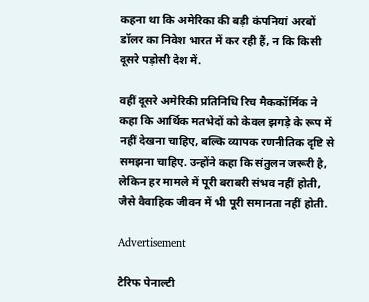कहना था कि अमेरिका की बड़ी कंपनियां अरबों डॉलर का निवेश भारत में कर रही हैं, न कि किसी दूसरे पड़ोसी देश में.

वहीं दूसरे अमेरिकी प्रतिनिधि रिच मैककॉर्मिक ने कहा कि आर्थिक मतभेदों को केवल झगड़े के रूप में नहीं देखना चाहिए, बल्कि व्यापक रणनीतिक दृष्टि से समझना चाहिए. उन्होंने कहा कि संतुलन जरूरी है, लेकिन हर मामले में पूरी बराबरी संभव नहीं होती, जैसे वैवाहिक जीवन में भी पूरी समानता नहीं होती.

Advertisement

टैरिफ पेनाल्टी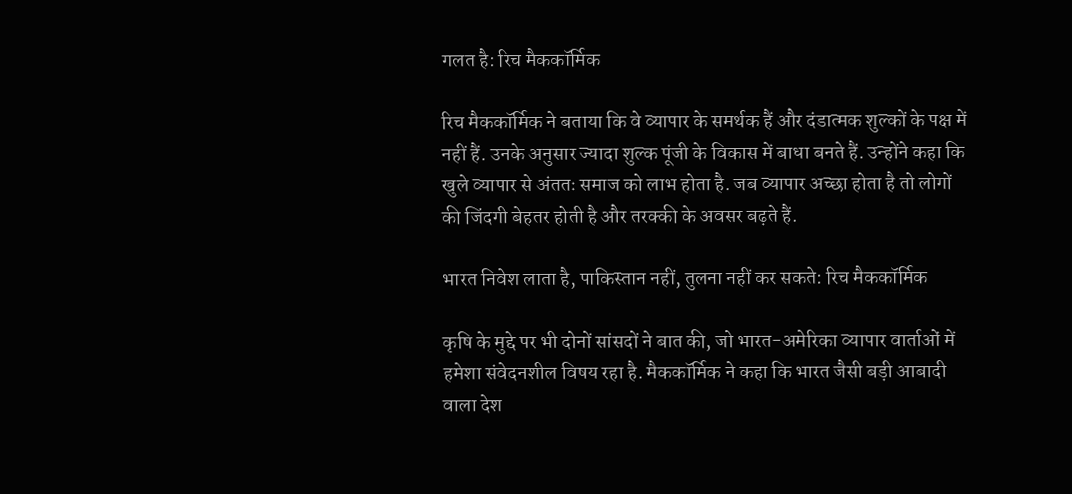गलत है: रिच मैककॉर्मिक

रिच मैककॉर्मिक ने बताया कि वे व्यापार के समर्थक हैं और दंडात्मक शुल्कों के पक्ष में नहीं हैं. उनके अनुसार ज्यादा शुल्क पूंजी के विकास में बाधा बनते हैं. उन्होंने कहा कि खुले व्यापार से अंततः समाज को लाभ होता है. जब व्यापार अच्छा होता है तो लोगों की जिंदगी बेहतर होती है और तरक्की के अवसर बढ़ते हैं.

भारत निवेश लाता है, पाकिस्तान नहीं, तुलना नहीं कर सकते: रिच मैककॉर्मिक

कृषि के मुद्दे पर भी दोनों सांसदों ने बात की, जो भारत-अमेरिका व्यापार वार्ताओं में हमेशा संवेदनशील विषय रहा है. मैककॉर्मिक ने कहा कि भारत जैसी बड़ी आबादी वाला देश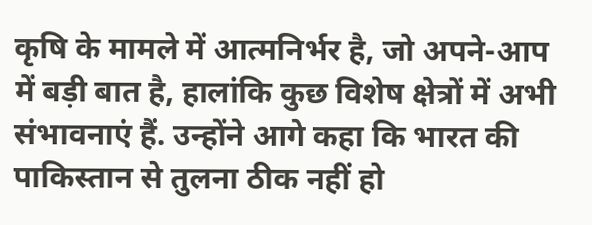कृषि के मामले में आत्मनिर्भर है, जो अपने-आप में बड़ी बात है, हालांकि कुछ विशेष क्षेत्रों में अभी संभावनाएं हैं. उन्होंने आगे कहा कि भारत की पाकिस्तान से तुलना ठीक नहीं हो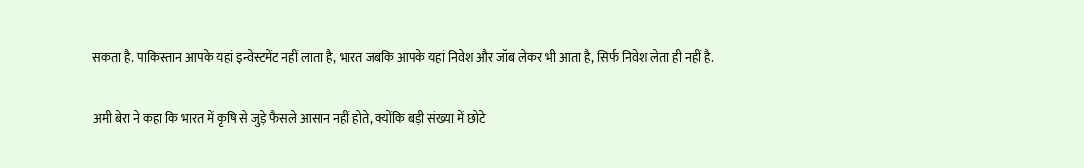सकता है. पाकिस्तान आपके यहां इन्वेस्टमेंट नहीं लाता है, भारत जबकि आपके यहां निवेश और जॉब लेकर भी आता है, सिर्फ निवेश लेता ही नहीं है.

अमी बेरा ने कहा कि भारत में कृषि से जुड़े फैसले आसान नहीं होते, क्योंकि बड़ी संख्या में छोटे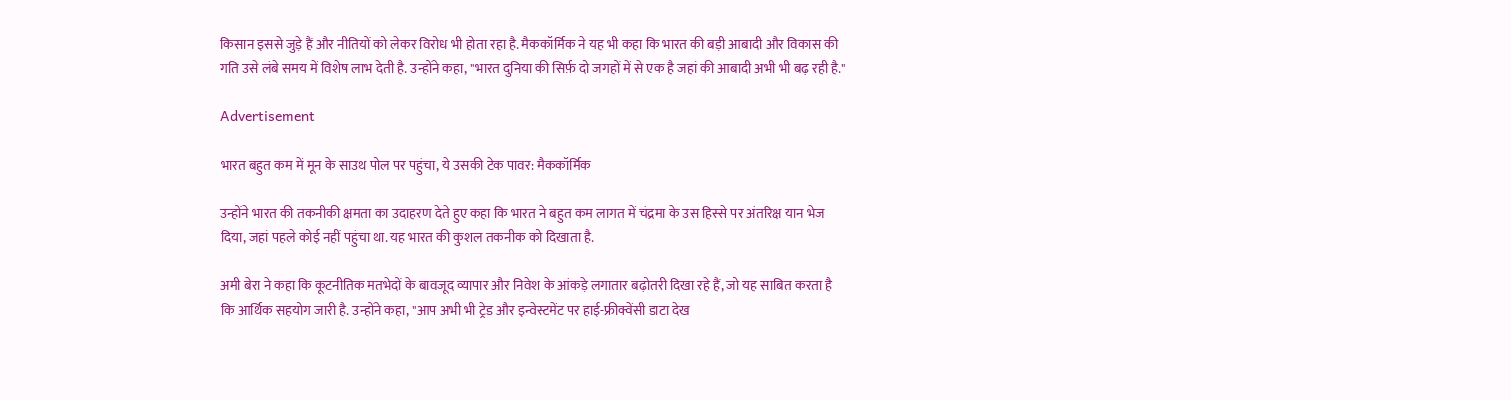किसान इससे जुड़े हैं और नीतियों को लेकर विरोध भी होता रहा है. मैककॉर्मिक ने यह भी कहा कि भारत की बड़ी आबादी और विकास की गति उसे लंबे समय में विशेष लाभ देती है. उन्होंने कहा, "भारत दुनिया की सिर्फ़ दो जगहों में से एक है जहां की आबादी अभी भी बढ़ रही है."

Advertisement

भारत बहुत कम में मून के साउथ पोल पर पहुंचा, ये उसकी टेक पावर: मैककॉर्मिक

उन्होंने भारत की तकनीकी क्षमता का उदाहरण देते हुए कहा कि भारत ने बहुत कम लागत में चंद्रमा के उस हिस्से पर अंतरिक्ष यान भेज दिया, जहां पहले कोई नहीं पहुंचा था. यह भारत की कुशल तकनीक को दिखाता है.

अमी बेरा ने कहा कि कूटनीतिक मतभेदों के बावजूद व्यापार और निवेश के आंकड़े लगातार बढ़ोतरी दिखा रहे हैं, जो यह साबित करता है कि आर्थिक सहयोग जारी है. उन्होंने कहा, "आप अभी भी ट्रेड और इन्वेस्टमेंट पर हाई-फ्रीक्वेंसी डाटा देख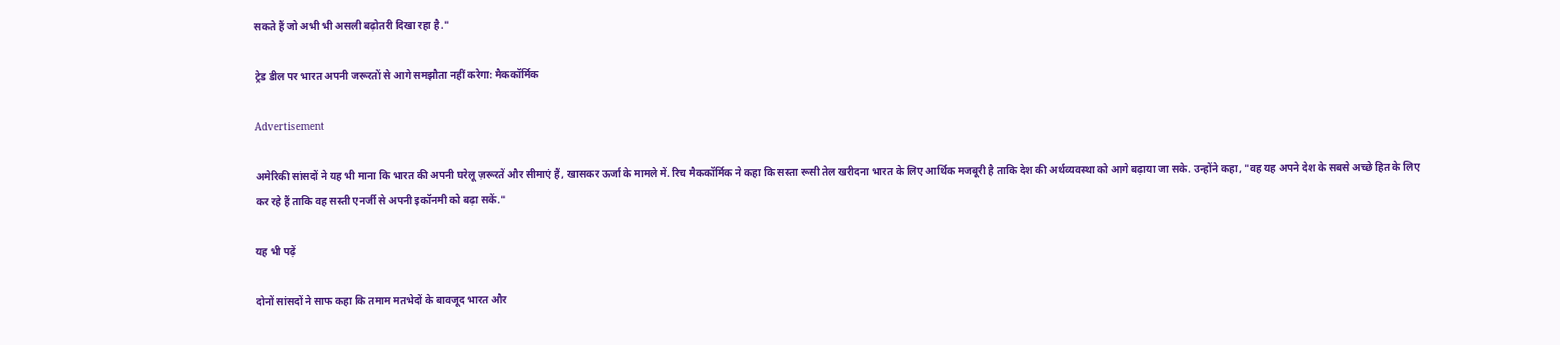सकते हैं जो अभी भी असली बढ़ोतरी दिखा रहा है."

ट्रेड डील पर भारत अपनी जरूरतों से आगे समझौता नहीं करेगा: मैककॉर्मिक

Advertisement

अमेरिकी सांसदों ने यह भी माना कि भारत की अपनी घरेलू ज़रूरतें और सीमाएं हैं, खासकर ऊर्जा के मामले में. रिच मैककॉर्मिक ने कहा कि सस्ता रूसी तेल खरीदना भारत के लिए आर्थिक मजबूरी है ताकि देश की अर्थव्यवस्था को आगे बढ़ाया जा सके. उन्होंने कहा, "वह यह अपने देश के सबसे अच्छे हित के लिए कर रहे हैं ताकि वह सस्ती एनर्जी से अपनी इकॉनमी को बढ़ा सकें."

यह भी पढ़ें

दोनों सांसदों ने साफ कहा कि तमाम मतभेदों के बावजूद भारत और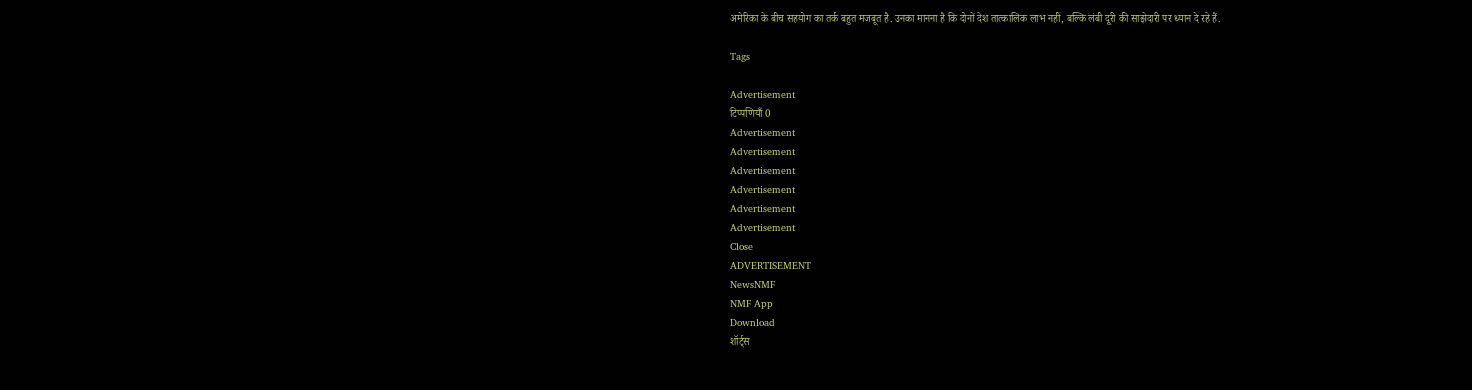अमेरिका के बीच सहयोग का तर्क बहुत मजबूत है. उनका मानना है कि दोनों देश तात्कालिक लाभ नहीं, बल्कि लंबी दूरी की साझेदारी पर ध्यान दे रहे हैं.

Tags

Advertisement
टिप्पणियाँ 0
Advertisement
Advertisement
Advertisement
Advertisement
Advertisement
Advertisement
Close
ADVERTISEMENT
NewsNMF
NMF App
Download
शॉर्ट्स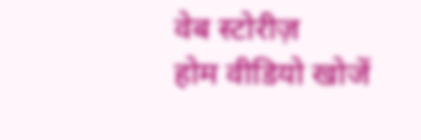वेब स्टोरीज़
होम वीडियो खोजें